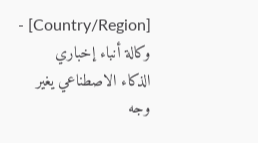[Country/Region] - وكالة أنباء إخباري
الذكاء الاصطناعي يغير وجه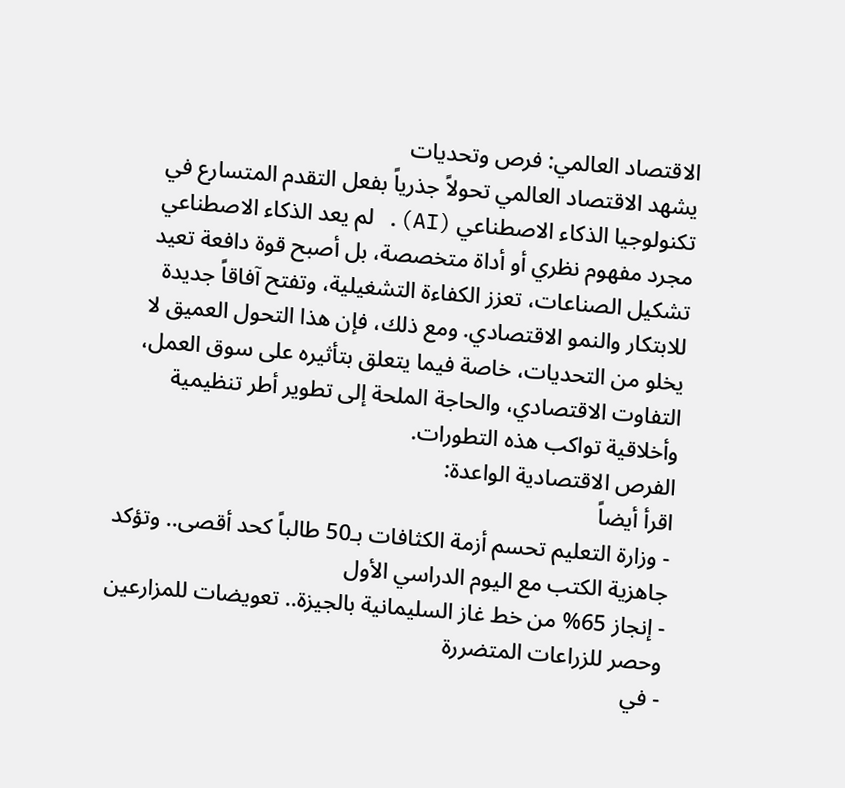الاقتصاد العالمي: فرص وتحديات
يشهد الاقتصاد العالمي تحولاً جذرياً بفعل التقدم المتسارع في تكنولوجيا الذكاء الاصطناعي (AI). لم يعد الذكاء الاصطناعي مجرد مفهوم نظري أو أداة متخصصة، بل أصبح قوة دافعة تعيد تشكيل الصناعات، تعزز الكفاءة التشغيلية، وتفتح آفاقاً جديدة للابتكار والنمو الاقتصادي. ومع ذلك، فإن هذا التحول العميق لا يخلو من التحديات، خاصة فيما يتعلق بتأثيره على سوق العمل، التفاوت الاقتصادي، والحاجة الملحة إلى تطوير أطر تنظيمية وأخلاقية تواكب هذه التطورات.
الفرص الاقتصادية الواعدة:
اقرأ أيضاً
- وزارة التعليم تحسم أزمة الكثافات بـ50 طالباً كحد أقصى.. وتؤكد جاهزية الكتب مع اليوم الدراسي الأول
- إنجاز 65% من خط غاز السليمانية بالجيزة.. تعويضات للمزارعين وحصر للزراعات المتضررة
- في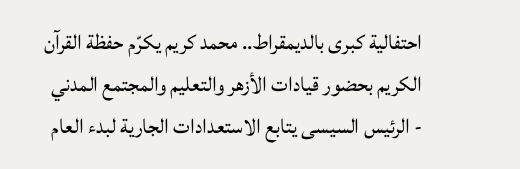احتفالية كبرى بالديمقراط.. محمد كريم يكرّم حفظة القرآن الكريم بحضور قيادات الأزهر والتعليم والمجتمع المدني
- الرئيس السيسى يتابع الاستعدادات الجارية لبدء العام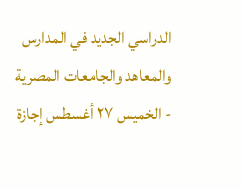الدراسي الجديد في المدارس والمعاهد والجامعات المصرية
- الخميس ٢٧ أغسطس إجازة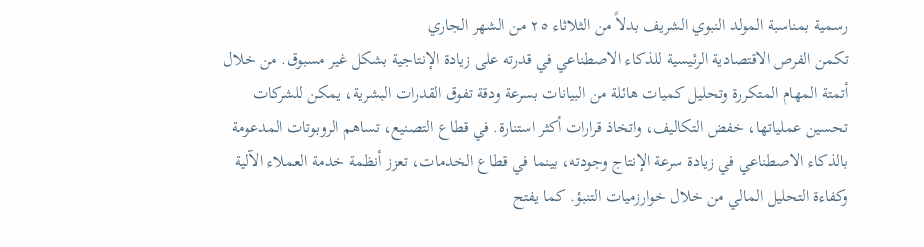رسمية بمناسبة المولد النبوي الشريف بدلاً من الثلاثاء ٢٥ من الشهر الجاري
تكمن الفرص الاقتصادية الرئيسية للذكاء الاصطناعي في قدرته على زيادة الإنتاجية بشكل غير مسبوق. من خلال أتمتة المهام المتكررة وتحليل كميات هائلة من البيانات بسرعة ودقة تفوق القدرات البشرية، يمكن للشركات تحسين عملياتها، خفض التكاليف، واتخاذ قرارات أكثر استنارة. في قطاع التصنيع، تساهم الروبوتات المدعومة بالذكاء الاصطناعي في زيادة سرعة الإنتاج وجودته، بينما في قطاع الخدمات، تعزز أنظمة خدمة العملاء الآلية وكفاءة التحليل المالي من خلال خوارزميات التنبؤ. كما يفتح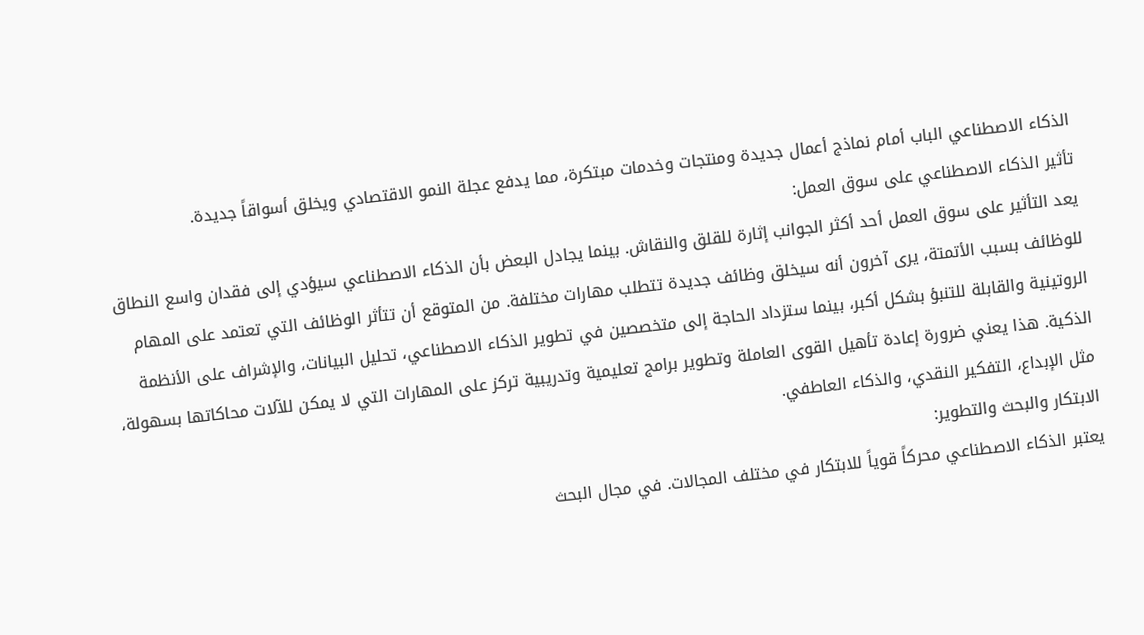الذكاء الاصطناعي الباب أمام نماذج أعمال جديدة ومنتجات وخدمات مبتكرة، مما يدفع عجلة النمو الاقتصادي ويخلق أسواقاً جديدة.
تأثير الذكاء الاصطناعي على سوق العمل:
يعد التأثير على سوق العمل أحد أكثر الجوانب إثارة للقلق والنقاش. بينما يجادل البعض بأن الذكاء الاصطناعي سيؤدي إلى فقدان واسع النطاق للوظائف بسبب الأتمتة، يرى آخرون أنه سيخلق وظائف جديدة تتطلب مهارات مختلفة. من المتوقع أن تتأثر الوظائف التي تعتمد على المهام الروتينية والقابلة للتنبؤ بشكل أكبر، بينما ستزداد الحاجة إلى متخصصين في تطوير الذكاء الاصطناعي، تحليل البيانات، والإشراف على الأنظمة الذكية. هذا يعني ضرورة إعادة تأهيل القوى العاملة وتطوير برامج تعليمية وتدريبية تركز على المهارات التي لا يمكن للآلات محاكاتها بسهولة، مثل الإبداع، التفكير النقدي، والذكاء العاطفي.
الابتكار والبحث والتطوير:
يعتبر الذكاء الاصطناعي محركاً قوياً للابتكار في مختلف المجالات. في مجال البحث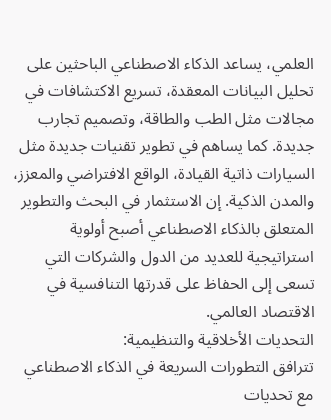العلمي، يساعد الذكاء الاصطناعي الباحثين على تحليل البيانات المعقدة، تسريع الاكتشافات في مجالات مثل الطب والطاقة، وتصميم تجارب جديدة. كما يساهم في تطوير تقنيات جديدة مثل السيارات ذاتية القيادة، الواقع الافتراضي والمعزز، والمدن الذكية. إن الاستثمار في البحث والتطوير المتعلق بالذكاء الاصطناعي أصبح أولوية استراتيجية للعديد من الدول والشركات التي تسعى إلى الحفاظ على قدرتها التنافسية في الاقتصاد العالمي.
التحديات الأخلاقية والتنظيمية:
تترافق التطورات السريعة في الذكاء الاصطناعي مع تحديات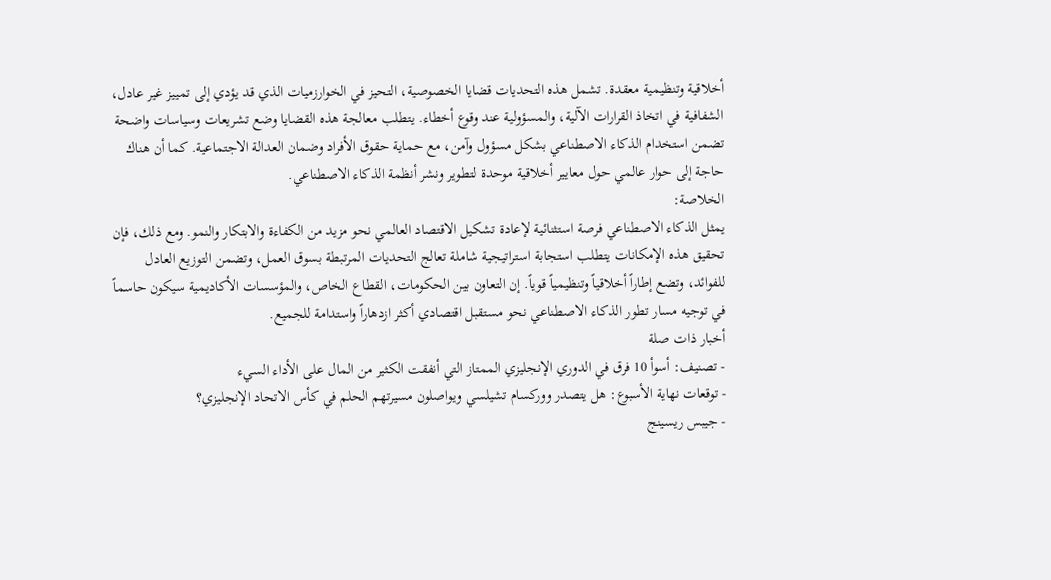أخلاقية وتنظيمية معقدة. تشمل هذه التحديات قضايا الخصوصية، التحيز في الخوارزميات الذي قد يؤدي إلى تمييز غير عادل، الشفافية في اتخاذ القرارات الآلية، والمسؤولية عند وقوع أخطاء. يتطلب معالجة هذه القضايا وضع تشريعات وسياسات واضحة تضمن استخدام الذكاء الاصطناعي بشكل مسؤول وآمن، مع حماية حقوق الأفراد وضمان العدالة الاجتماعية. كما أن هناك حاجة إلى حوار عالمي حول معايير أخلاقية موحدة لتطوير ونشر أنظمة الذكاء الاصطناعي.
الخلاصة:
يمثل الذكاء الاصطناعي فرصة استثنائية لإعادة تشكيل الاقتصاد العالمي نحو مزيد من الكفاءة والابتكار والنمو. ومع ذلك، فإن تحقيق هذه الإمكانات يتطلب استجابة استراتيجية شاملة تعالج التحديات المرتبطة بسوق العمل، وتضمن التوزيع العادل للفوائد، وتضع إطاراً أخلاقياً وتنظيمياً قوياً. إن التعاون بين الحكومات، القطاع الخاص، والمؤسسات الأكاديمية سيكون حاسماً في توجيه مسار تطور الذكاء الاصطناعي نحو مستقبل اقتصادي أكثر ازدهاراً واستدامة للجميع.
أخبار ذات صلة
- تصنيف: أسوأ 10 فرق في الدوري الإنجليزي الممتاز التي أنفقت الكثير من المال على الأداء السيء
- توقعات نهاية الأسبوع: هل يتصدر ووركسام تشيلسي ويواصلون مسيرتهم الحلم في كأس الاتحاد الإنجليزي؟
- جيبس ريسينج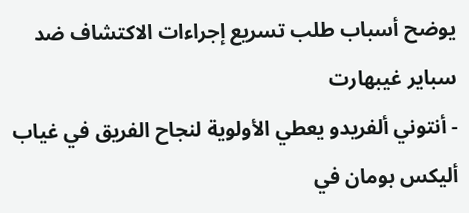يوضح أسباب طلب تسريع إجراءات الاكتشاف ضد سباير غيبهارت
- أنتوني ألفريدو يعطي الأولوية لنجاح الفريق في غياب أليكس بومان في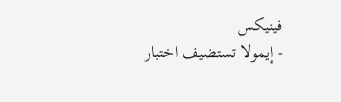فينيكس
- إيمولا تستضيف اختبار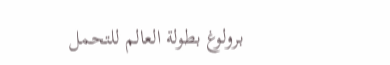برولوغ بطولة العالم للتحمل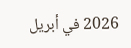2026 في أبريل